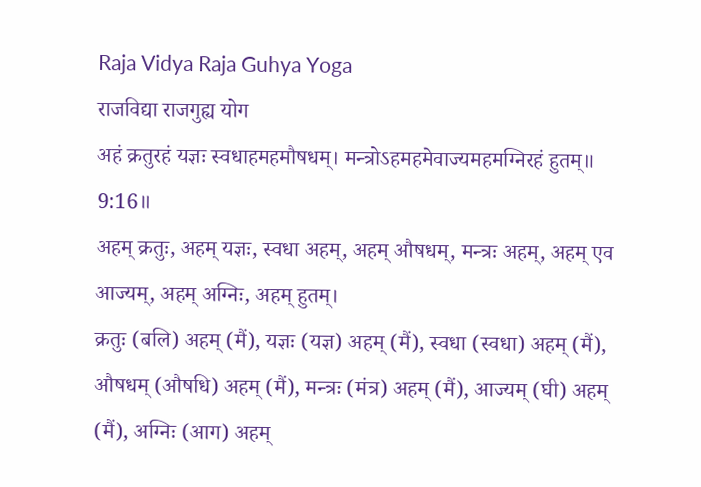Raja Vidya Raja Guhya Yoga
राजविद्या राजगुह्य योग
अहं क्रतुरहं यज्ञः स्वधाहमहमौषधम्। मन्त्रोऽहमहमेवाज्यमहमग्निरहं हुतम्॥ 9:16॥
अहम् क्रतुः, अहम् यज्ञः, स्वधा अहम्, अहम् औषधम्, मन्त्रः अहम्, अहम् एव आज्यम्, अहम् अग्निः, अहम् हुतम्।
क्रतुः (बलि) अहम् (मैं), यज्ञः (यज्ञ) अहम् (मैं), स्वधा (स्वधा) अहम् (मैं), औषधम् (औषधि) अहम् (मैं), मन्त्रः (मंत्र) अहम् (मैं), आज्यम् (घी) अहम् (मैं), अग्निः (आग) अहम्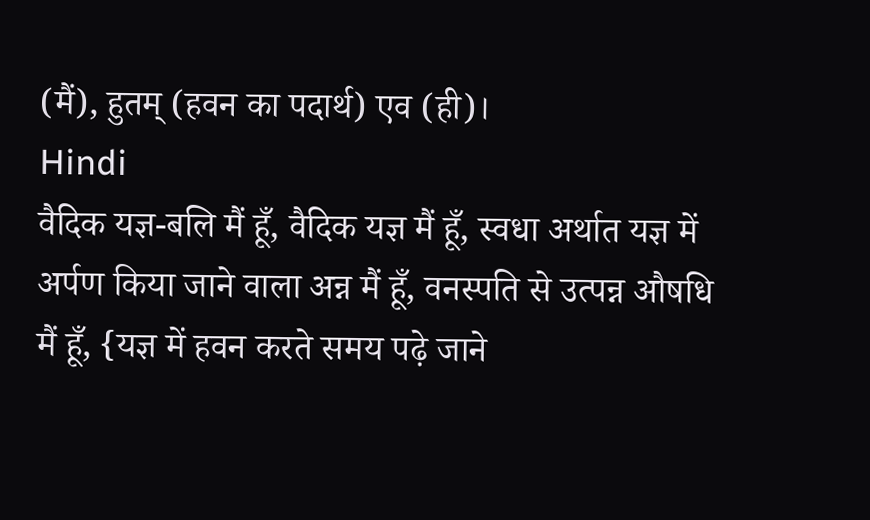(मैं), हुतम् (हवन का पदार्थ) एव (ही)।
Hindi
वैदिक यज्ञ-बलि मैं हूँ, वैदिक यज्ञ मैं हूँ, स्वधा अर्थात यज्ञ में अर्पण किया जाने वाला अन्न मैं हूँ, वनस्पति से उत्पन्न औषधि मैं हूँ, {यज्ञ में हवन करते समय पढ़े जाने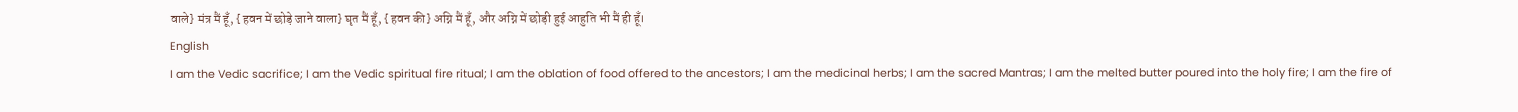वाले} मंत्र मैं हूँ, {हवन में छोड़े जाने वाला} घृत मैं हूँ, {हवन की} अग्नि मैं हूँ, और अग्नि में छोड़ी हुई आहुति भी मैं ही हूँ।
English
I am the Vedic sacrifice; I am the Vedic spiritual fire ritual; I am the oblation of food offered to the ancestors; I am the medicinal herbs; I am the sacred Mantras; I am the melted butter poured into the holy fire; I am the fire of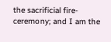the sacrificial fire-ceremony; and I am the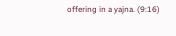offering in a yajna. (9:16)